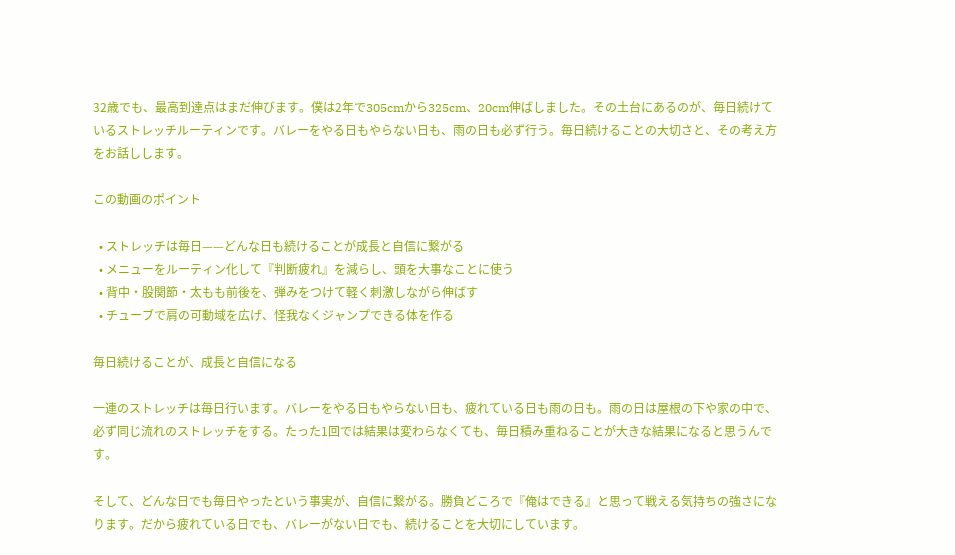32歳でも、最高到達点はまだ伸びます。僕は2年で305cmから325cm、20cm伸ばしました。その土台にあるのが、毎日続けているストレッチルーティンです。バレーをやる日もやらない日も、雨の日も必ず行う。毎日続けることの大切さと、その考え方をお話しします。

この動画のポイント

  • ストレッチは毎日——どんな日も続けることが成長と自信に繋がる
  • メニューをルーティン化して『判断疲れ』を減らし、頭を大事なことに使う
  • 背中・股関節・太もも前後を、弾みをつけて軽く刺激しながら伸ばす
  • チューブで肩の可動域を広げ、怪我なくジャンプできる体を作る

毎日続けることが、成長と自信になる

一連のストレッチは毎日行います。バレーをやる日もやらない日も、疲れている日も雨の日も。雨の日は屋根の下や家の中で、必ず同じ流れのストレッチをする。たった1回では結果は変わらなくても、毎日積み重ねることが大きな結果になると思うんです。

そして、どんな日でも毎日やったという事実が、自信に繋がる。勝負どころで『俺はできる』と思って戦える気持ちの強さになります。だから疲れている日でも、バレーがない日でも、続けることを大切にしています。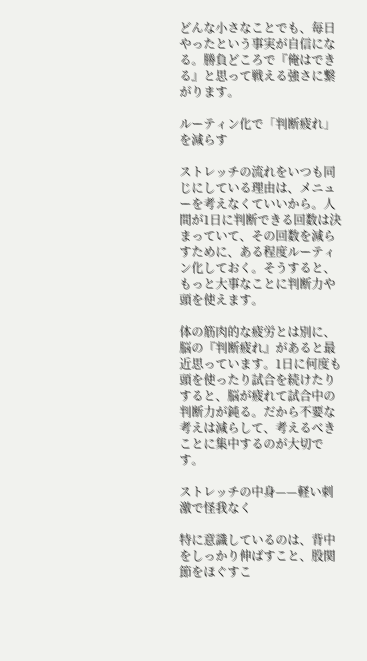どんな小さなことでも、毎日やったという事実が自信になる。勝負どころで『俺はできる』と思って戦える強さに繋がります。

ルーティン化で「判断疲れ」を減らす

ストレッチの流れをいつも同じにしている理由は、メニューを考えなくていいから。人間が1日に判断できる回数は決まっていて、その回数を減らすために、ある程度ルーティン化しておく。そうすると、もっと大事なことに判断力や頭を使えます。

体の筋肉的な疲労とは別に、脳の『判断疲れ』があると最近思っています。1日に何度も頭を使ったり試合を続けたりすると、脳が疲れて試合中の判断力が鈍る。だから不要な考えは減らして、考えるべきことに集中するのが大切です。

ストレッチの中身——軽い刺激で怪我なく

特に意識しているのは、背中をしっかり伸ばすこと、股関節をほぐすこ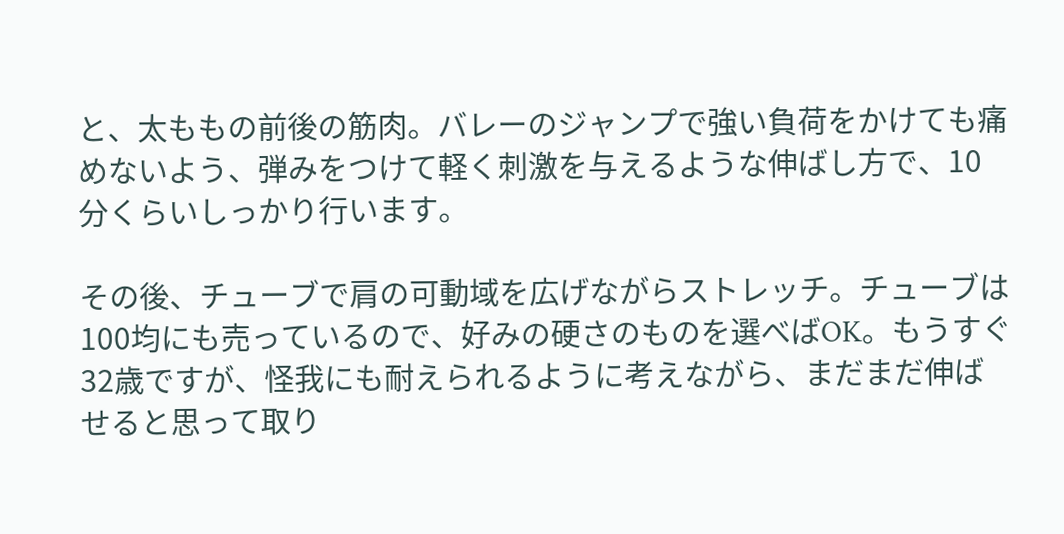と、太ももの前後の筋肉。バレーのジャンプで強い負荷をかけても痛めないよう、弾みをつけて軽く刺激を与えるような伸ばし方で、10分くらいしっかり行います。

その後、チューブで肩の可動域を広げながらストレッチ。チューブは100均にも売っているので、好みの硬さのものを選べばOK。もうすぐ32歳ですが、怪我にも耐えられるように考えながら、まだまだ伸ばせると思って取り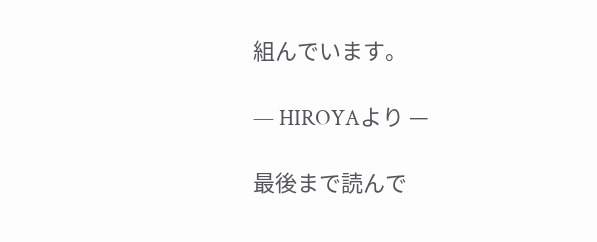組んでいます。

— HIROYAより —

最後まで読んで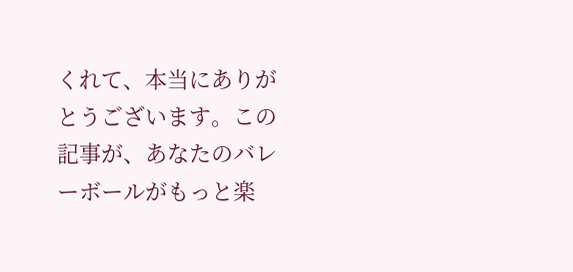くれて、本当にありがとうございます。この記事が、あなたのバレーボールがもっと楽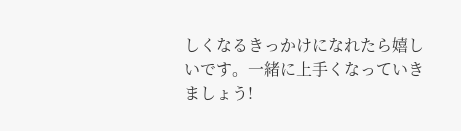しくなるきっかけになれたら嬉しいです。一緒に上手くなっていきましょう!